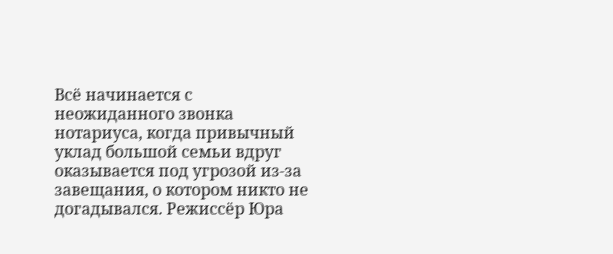Всё начинается с неожиданного звонка нотариуса, когда привычный уклад большой семьи вдруг оказывается под угрозой из-за завещания, о котором никто не догадывался. Режиссёр Юра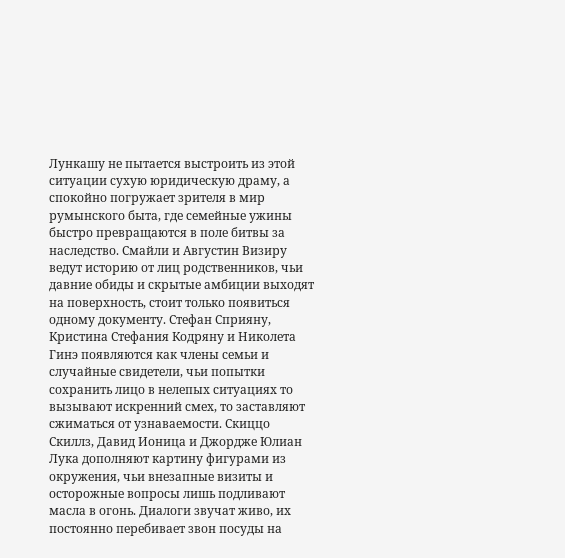Лункашу не пытается выстроить из этой ситуации сухую юридическую драму, а спокойно погружает зрителя в мир румынского быта, где семейные ужины быстро превращаются в поле битвы за наследство. Смайли и Августин Визиру ведут историю от лиц родственников, чьи давние обиды и скрытые амбиции выходят на поверхность, стоит только появиться одному документу. Стефан Сприяну, Кристина Стефания Кодряну и Николета Гинэ появляются как члены семьи и случайные свидетели, чьи попытки сохранить лицо в нелепых ситуациях то вызывают искренний смех, то заставляют сжиматься от узнаваемости. Скиццо Скиллз, Давид Ионица и Джордже Юлиан Лука дополняют картину фигурами из окружения, чьи внезапные визиты и осторожные вопросы лишь подливают масла в огонь. Диалоги звучат живо, их постоянно перебивает звон посуды на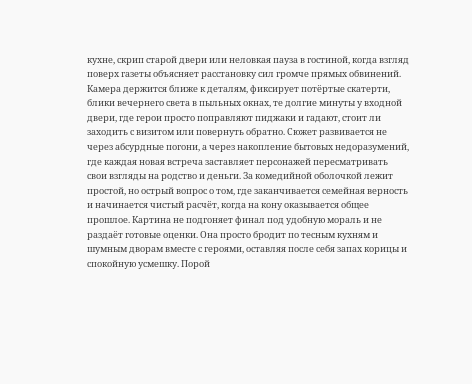кухне, скрип старой двери или неловкая пауза в гостиной, когда взгляд поверх газеты объясняет расстановку сил громче прямых обвинений. Камера держится ближе к деталям, фиксирует потёртые скатерти, блики вечернего света в пыльных окнах, те долгие минуты у входной двери, где герои просто поправляют пиджаки и гадают, стоит ли заходить с визитом или повернуть обратно. Сюжет развивается не через абсурдные погони, а через накопление бытовых недоразумений, где каждая новая встреча заставляет персонажей пересматривать свои взгляды на родство и деньги. За комедийной оболочкой лежит простой, но острый вопрос о том, где заканчивается семейная верность и начинается чистый расчёт, когда на кону оказывается общее прошлое. Картина не подгоняет финал под удобную мораль и не раздаёт готовые оценки. Она просто бродит по тесным кухням и шумным дворам вместе с героями, оставляя после себя запах корицы и спокойную усмешку. Порой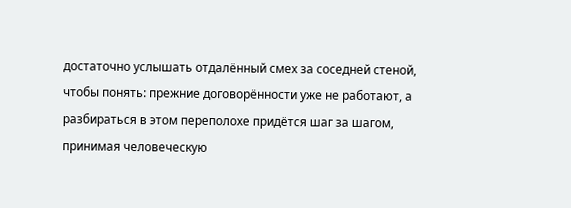достаточно услышать отдалённый смех за соседней стеной, чтобы понять: прежние договорённости уже не работают, а разбираться в этом переполохе придётся шаг за шагом, принимая человеческую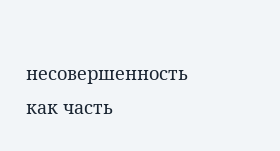несовершенность как часть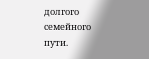долгого семейного пути.